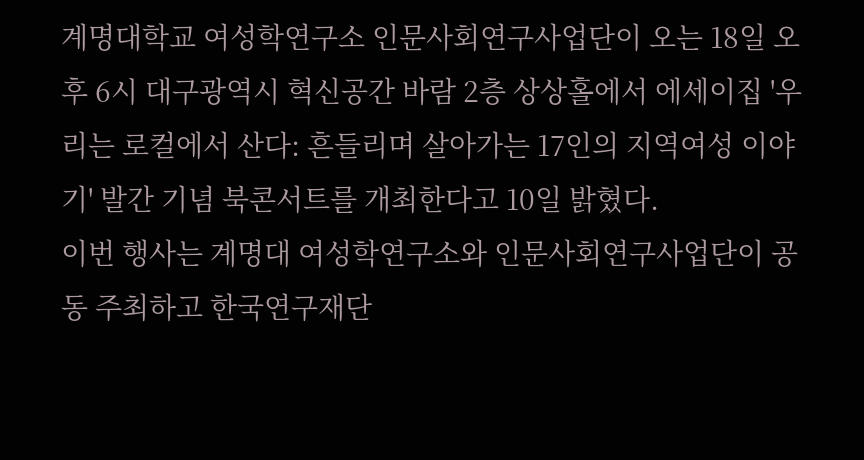계명대학교 여성학연구소 인문사회연구사업단이 오는 18일 오후 6시 대구광역시 혁신공간 바람 2층 상상홀에서 에세이집 '우리는 로컬에서 산다: 흔들리며 살아가는 17인의 지역여성 이야기' 발간 기념 북콘서트를 개최한다고 10일 밝혔다.
이번 행사는 계명대 여성학연구소와 인문사회연구사업단이 공동 주최하고 한국연구재단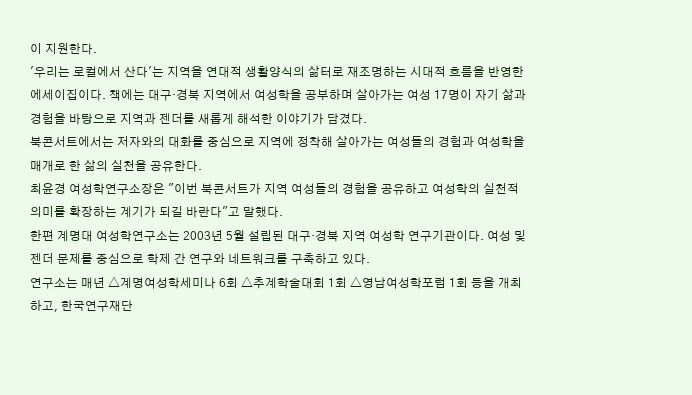이 지원한다.
'우리는 로컬에서 산다'는 지역을 연대적 생활양식의 삶터로 재조명하는 시대적 흐름을 반영한 에세이집이다. 책에는 대구·경북 지역에서 여성학을 공부하며 살아가는 여성 17명이 자기 삶과 경험을 바탕으로 지역과 젠더를 새롭게 해석한 이야기가 담겼다.
북콘서트에서는 저자와의 대화를 중심으로 지역에 정착해 살아가는 여성들의 경험과 여성학을 매개로 한 삶의 실천을 공유한다.
최윤경 여성학연구소장은 "이번 북콘서트가 지역 여성들의 경험을 공유하고 여성학의 실천적 의미를 확장하는 계기가 되길 바란다"고 말했다.
한편 계명대 여성학연구소는 2003년 5월 설립된 대구·경북 지역 여성학 연구기관이다. 여성 및 젠더 문제를 중심으로 학제 간 연구와 네트워크를 구축하고 있다.
연구소는 매년 △계명여성학세미나 6회 △추계학술대회 1회 △영남여성학포럼 1회 등을 개최하고, 한국연구재단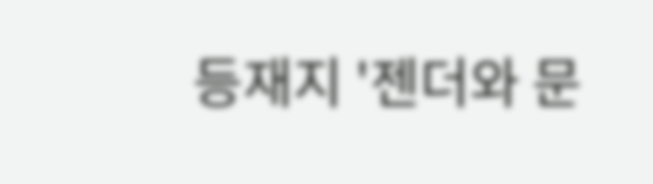등재지 '젠더와 문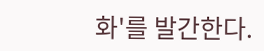화'를 발간한다.